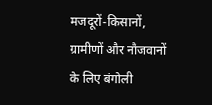मजदूरों-किसानों, ग्रामीणों और नौजवानों के लिए बंगोली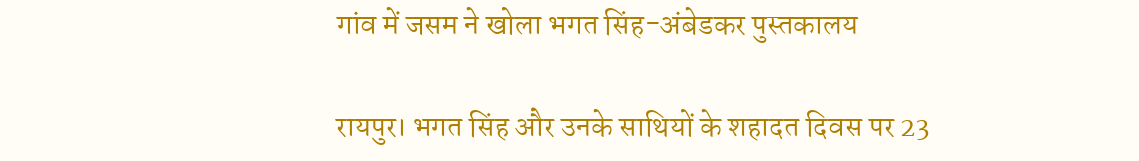गांव में जसम ने खोला भगत सिंह-अंबेडकर पुस्तकालय

रायपुर। भगत सिंह और उनके साथियों के शहादत दिवस पर 23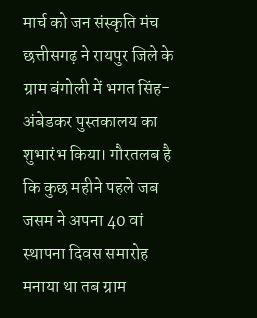मार्च को जन संस्कृति मंच छत्तीसगढ़ ने रायपुर जिले के ग्राम बंगोली में भगत सिंह-अंबेडकर पुस्तकालय का शुभारंभ किया। गौरतलब है कि कुछ महीने पहले जब जसम ने अपना 40 वां स्थापना दिवस समारोह मनाया था तब ग्राम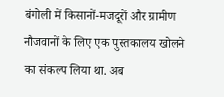बंगोली में किसानों-मजदूरों और ग्रामीण नौजवानों के लिए एक पुस्तकालय खोलने का संकल्प लिया था. अब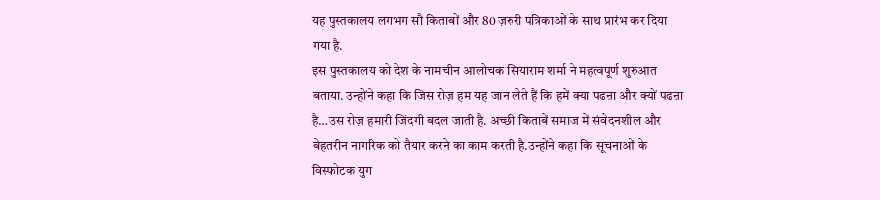यह पुस्तकालय लगभग सौ किताबों और 80 ज़रुरी पत्रिकाओं के साथ प्रारंभ कर दिया गया है.
इस पुस्तकालय को देश के नामचीन आलोचक सियाराम शर्मा ने महत्वपूर्ण शुरुआत बताया. उन्होंने कहा कि जिस रोज़ हम यह जान लेते हैं कि हमें क्या पढऩा और क्यों पढऩा है…उस रोज़ हमारी जिंदगी बदल जाती है. अच्छी किताबें समाज में संवेदनशील और बेहतरीन नागरिक को तैयार करने का काम करती है.उन्होंने कहा कि सूचनाओं के विस्फोटक युग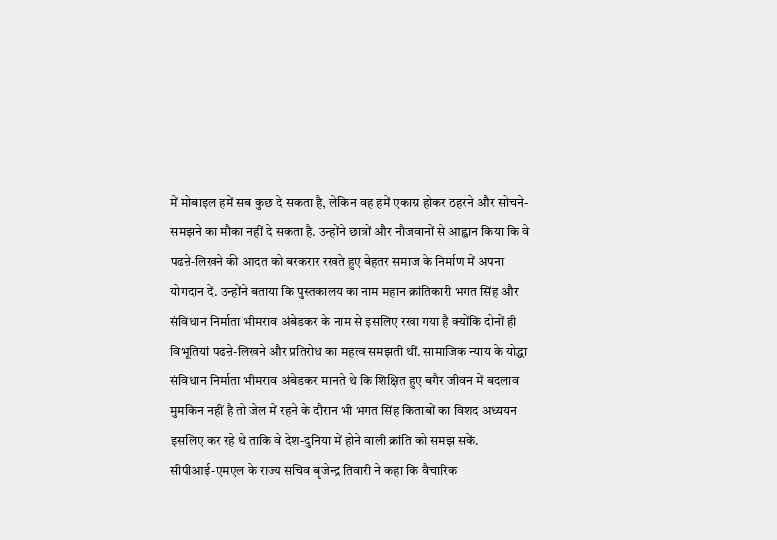में मोबाइल हमें सब कुछ दे सकता है, लेकिन वह हमें एकाग्र होकर ठहरने और सोचने-समझने का मौका नहीं दे सकता है. उन्होंने छात्रों और नौजवानों से आह्वान किया कि वे पढऩे-लिखने की आदत को बरकरार रखते हुए बेहतर समाज के निर्माण में अपना योगदान दें. उन्होंने बताया कि पुस्तकालय का नाम महान क्रांतिकारी भगत सिंह और संविधान निर्माता भीमराव अंबेडकर के नाम से इसलिए रखा गया है क्योंकि दोनों ही विभूतियां पढऩे-लिखने और प्रतिरोध का महत्व समझती थीं. सामाजिक न्याय के योद्धा संविधान निर्माता भीमराव अंबेडकर मानते थे कि शिक्षित हुए बगैर जीवन में बदलाव मुमकिन नहीं है तो जेल में रहने के दौरान भी भगत सिंह किताबों का विशद अध्ययन इसलिए कर रहे थे ताकि वे देश-दुनिया में होने वाली क्रांति को समझ सकें.
सीपीआई-एमएल के राज्य सचिव बृजेन्द्र तिवारी ने कहा कि वैचारिक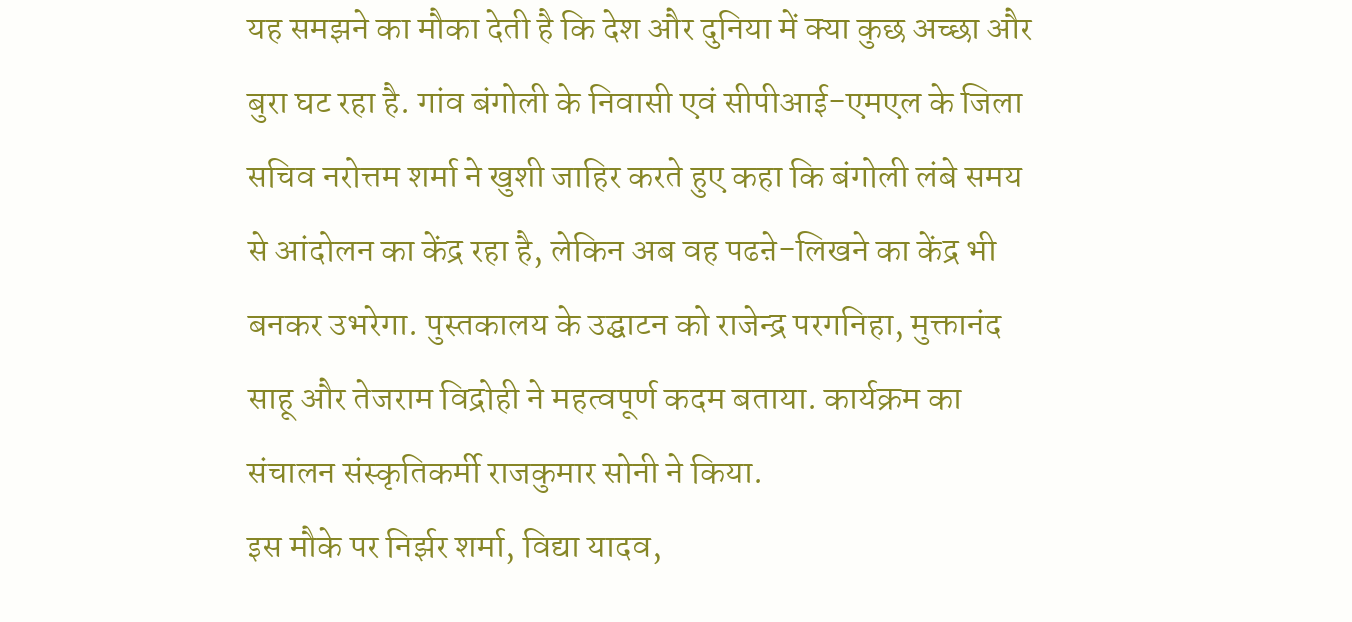यह समझने का मौका देती है कि देश और दुनिया में क्या कुछ अच्छा और बुरा घट रहा है. गांव बंगोली के निवासी एवं सीपीआई-एमएल के जिला सचिव नरोत्तम शर्मा ने खुशी जाहिर करते हुए कहा कि बंगोली लंबे समय से आंदोलन का केंद्र रहा है, लेकिन अब वह पढऩे-लिखने का केंद्र भी बनकर उभरेगा. पुस्तकालय के उद्घाटन को राजेन्द्र परगनिहा, मुक्तानंद साहू और तेजराम विद्रोही ने महत्वपूर्ण कदम बताया. कार्यक्रम का संचालन संस्कृतिकर्मी राजकुमार सोनी ने किया.
इस मौके पर निर्झर शर्मा, विद्या यादव,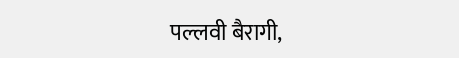पल्लवी बैरागी,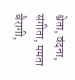श्वेता, वंदना, संगीता, ममता बैरागी,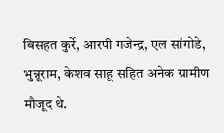बिसहत कुर्रे, आरपी गजेन्द्र, एल सांगोडे, भुन्नूराम, केशव साहू सहित अनेक ग्रामीण मौजूद थे.